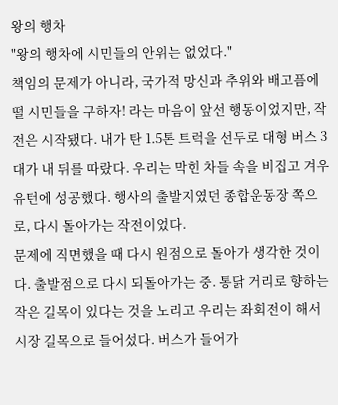왕의 행차
"왕의 행차에 시민들의 안위는 없었다."
책임의 문제가 아니라, 국가적 망신과 추위와 배고픔에 떨 시민들을 구하자! 라는 마음이 앞선 행동이었지만, 작전은 시작됐다. 내가 탄 1.5톤 트럭을 선두로 대형 버스 3대가 내 뒤를 따랐다. 우리는 막힌 차들 속을 비집고 겨우 유턴에 성공했다. 행사의 출발지였던 종합운동장 쪽으로, 다시 돌아가는 작전이었다.
문제에 직면했을 때 다시 원점으로 돌아가 생각한 것이다. 출발점으로 다시 되돌아가는 중. 통닭 거리로 향하는 작은 길목이 있다는 것을 노리고 우리는 좌회전이 해서 시장 길목으로 들어섰다. 버스가 들어가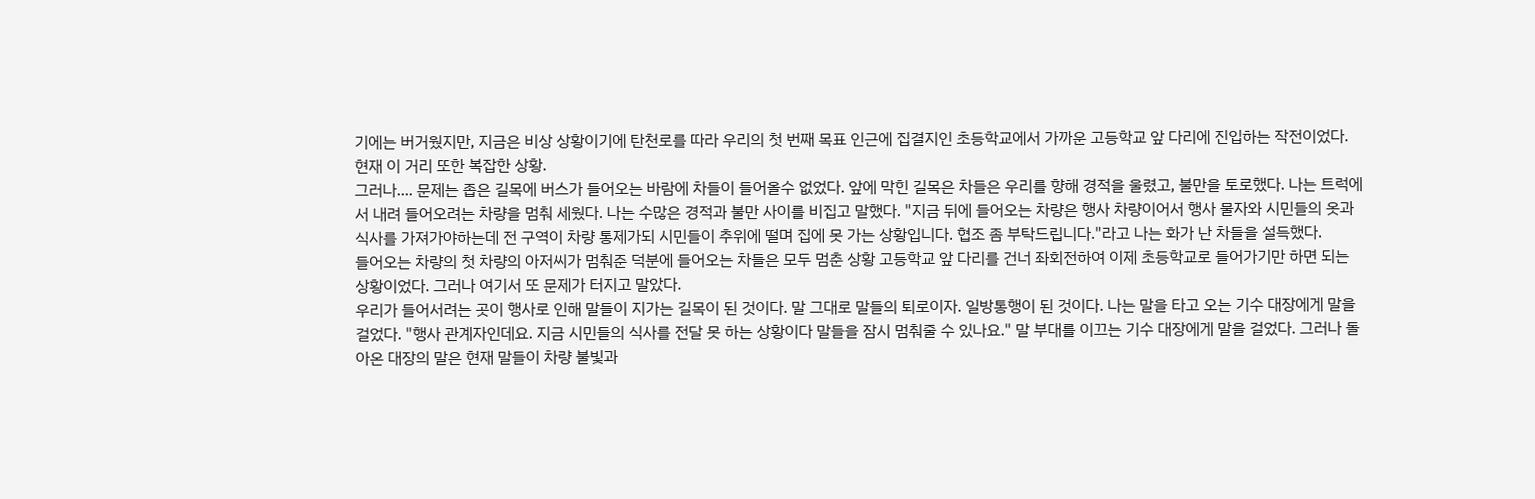기에는 버거웠지만, 지금은 비상 상황이기에 탄천로를 따라 우리의 첫 번째 목표 인근에 집결지인 초등학교에서 가까운 고등학교 앞 다리에 진입하는 작전이었다. 현재 이 거리 또한 복잡한 상황.
그러나.... 문제는 좁은 길목에 버스가 들어오는 바람에 차들이 들어올수 없었다. 앞에 막힌 길목은 차들은 우리를 향해 경적을 울렸고, 불만을 토로했다. 나는 트럭에서 내려 들어오려는 차량을 멈춰 세웠다. 나는 수많은 경적과 불만 사이를 비집고 말했다. "지금 뒤에 들어오는 차량은 행사 차량이어서 행사 물자와 시민들의 옷과 식사를 가져가야하는데 전 구역이 차량 통제가되 시민들이 추위에 떨며 집에 못 가는 상황입니다. 협조 좀 부탁드립니다."라고 나는 화가 난 차들을 설득했다.
들어오는 차량의 첫 차량의 아저씨가 멈춰준 덕분에 들어오는 차들은 모두 멈춘 상황 고등학교 앞 다리를 건너 좌회전하여 이제 초등학교로 들어가기만 하면 되는 상황이었다. 그러나 여기서 또 문제가 터지고 말았다.
우리가 들어서려는 곳이 행사로 인해 말들이 지가는 길목이 된 것이다. 말 그대로 말들의 퇴로이자. 일방통행이 된 것이다. 나는 말을 타고 오는 기수 대장에게 말을 걸었다. "행사 관계자인데요. 지금 시민들의 식사를 전달 못 하는 상황이다 말들을 잠시 멈춰줄 수 있나요." 말 부대를 이끄는 기수 대장에게 말을 걸었다. 그러나 돌아온 대장의 말은 현재 말들이 차량 불빛과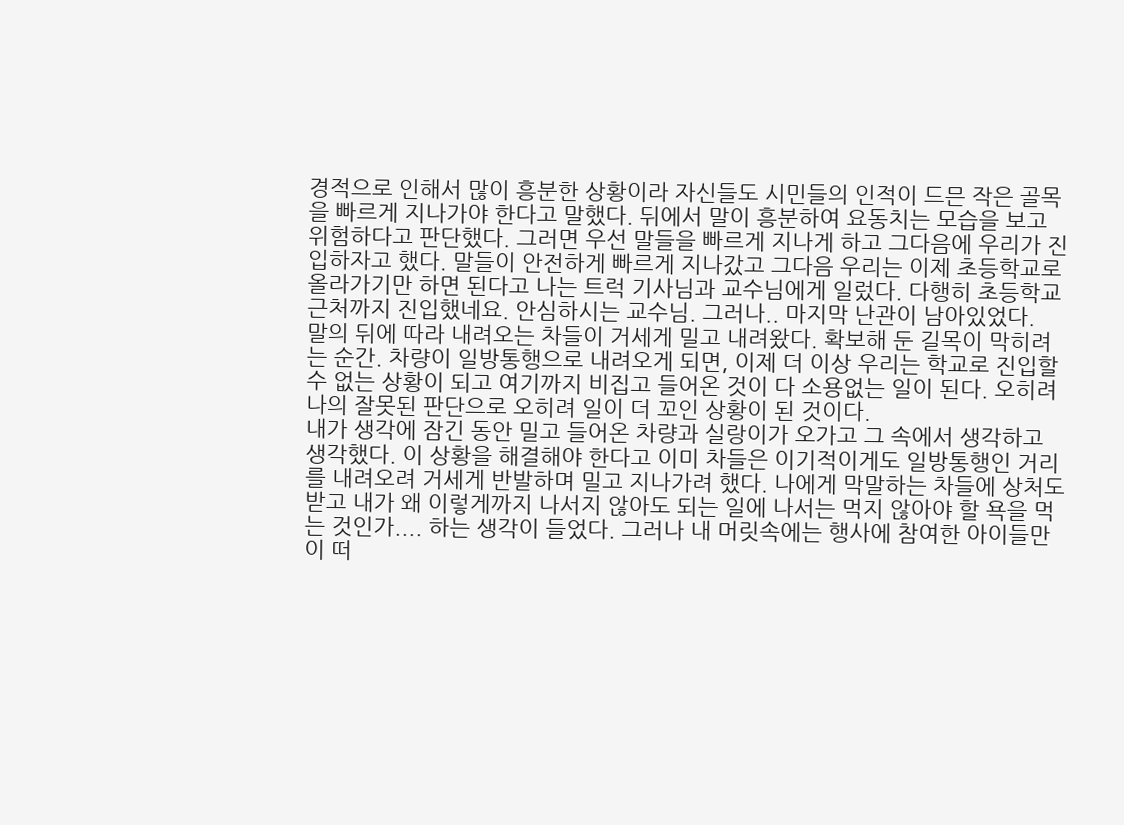경적으로 인해서 많이 흥분한 상황이라 자신들도 시민들의 인적이 드믄 작은 골목을 빠르게 지나가야 한다고 말했다. 뒤에서 말이 흥분하여 요동치는 모습을 보고 위험하다고 판단했다. 그러면 우선 말들을 빠르게 지나게 하고 그다음에 우리가 진입하자고 했다. 말들이 안전하게 빠르게 지나갔고 그다음 우리는 이제 초등학교로 올라가기만 하면 된다고 나는 트럭 기사님과 교수님에게 일렀다. 다행히 초등학교 근처까지 진입했네요. 안심하시는 교수님. 그러나.. 마지막 난관이 남아있었다.
말의 뒤에 따라 내려오는 차들이 거세게 밀고 내려왔다. 확보해 둔 길목이 막히려는 순간. 차량이 일방통행으로 내려오게 되면, 이제 더 이상 우리는 학교로 진입할 수 없는 상황이 되고 여기까지 비집고 들어온 것이 다 소용없는 일이 된다. 오히려 나의 잘못된 판단으로 오히려 일이 더 꼬인 상황이 된 것이다.
내가 생각에 잠긴 동안 밀고 들어온 차량과 실랑이가 오가고 그 속에서 생각하고 생각했다. 이 상황을 해결해야 한다고 이미 차들은 이기적이게도 일방통행인 거리를 내려오려 거세게 반발하며 밀고 지나가려 했다. 나에게 막말하는 차들에 상처도 받고 내가 왜 이렇게까지 나서지 않아도 되는 일에 나서는 먹지 않아야 할 욕을 먹는 것인가.... 하는 생각이 들었다. 그러나 내 머릿속에는 행사에 참여한 아이들만이 떠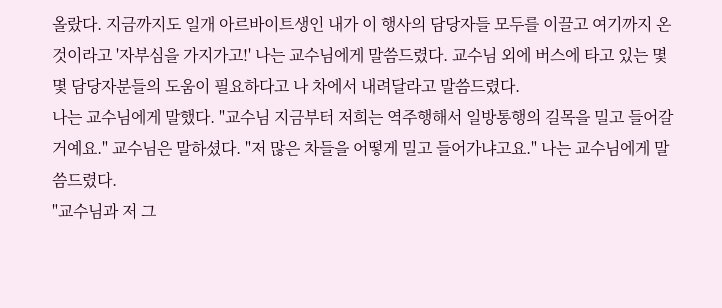올랐다. 지금까지도 일개 아르바이트생인 내가 이 행사의 담당자들 모두를 이끌고 여기까지 온 것이라고 '자부심을 가지가고!' 나는 교수님에게 말씀드렸다. 교수님 외에 버스에 타고 있는 몇몇 담당자분들의 도움이 필요하다고 나 차에서 내려달라고 말씀드렸다.
나는 교수님에게 말했다. "교수님 지금부터 저희는 역주행해서 일방통행의 길목을 밀고 들어갈 거예요." 교수님은 말하셨다. "저 많은 차들을 어떻게 밀고 들어가냐고요." 나는 교수님에게 말씀드렸다.
"교수님과 저 그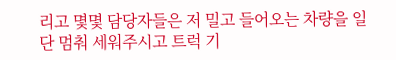리고 몇몇 담당자들은 저 밀고 들어오는 차량을 일단 멈춰 세워주시고 트럭 기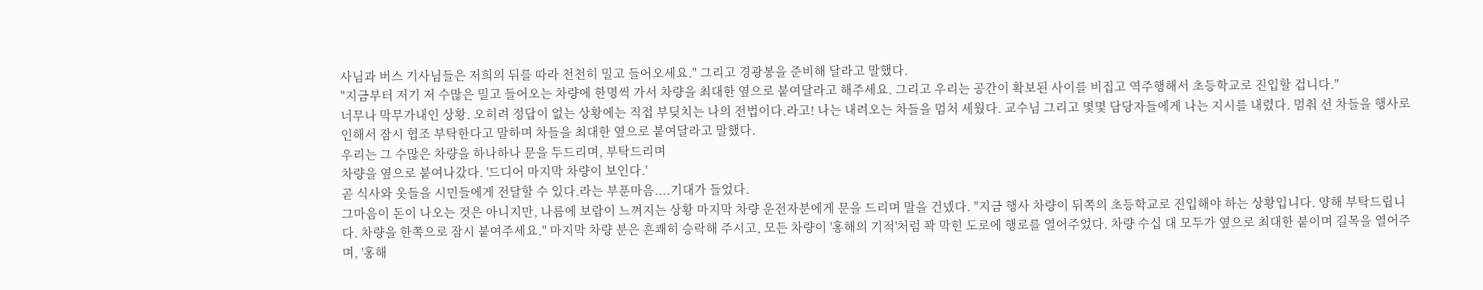사님과 버스 기사님들은 저희의 뒤를 따라 천천히 밀고 들어오세요." 그리고 경광봉을 준비해 달라고 말했다.
"지금부터 저기 저 수많은 밀고 들어오는 차량에 한명씩 가서 차량을 최대한 옆으로 붙여달라고 해주세요. 그리고 우리는 공간이 확보된 사이를 비집고 역주행해서 초등학교로 진입할 겁니다."
너무나 막무가내인 상황. 오히려 정답이 없는 상황에는 직접 부딪치는 나의 전법이다.라고! 나는 내려오는 차들을 멈처 세웠다. 교수님 그리고 몇몇 담당자들에게 나는 지시를 내렸다. 멈춰 선 차들을 행사로 인해서 잠시 협조 부탁한다고 말하며 차들을 최대한 옆으로 붙여달라고 말했다.
우리는 그 수많은 차량을 하나하나 문을 두드리며, 부탁드리며
차량을 옆으로 붙여나갔다. '드디어 마지막 차량이 보인다.'
곧 식사와 옷들을 시민들에게 전달할 수 있다.라는 부푼마음....기대가 들었다.
그마음이 돈이 나오는 것은 아니지만, 나름에 보람이 느껴지는 상황 마지막 차량 운전자분에게 문을 드리며 말을 건넸다. "지금 행사 차량이 뒤쪽의 초등학교로 진입해야 하는 상황입니다. 양해 부탁드립니다. 차량을 한쪽으로 잠시 붙여주세요." 마지막 차량 분은 흔쾌히 승락해 주시고, 모든 차량이 '홍해의 기적'처럼 꽉 막힌 도로에 행로를 열어주었다. 차량 수십 대 모두가 옆으로 최대한 붙이며 길목을 열어주며, '홍해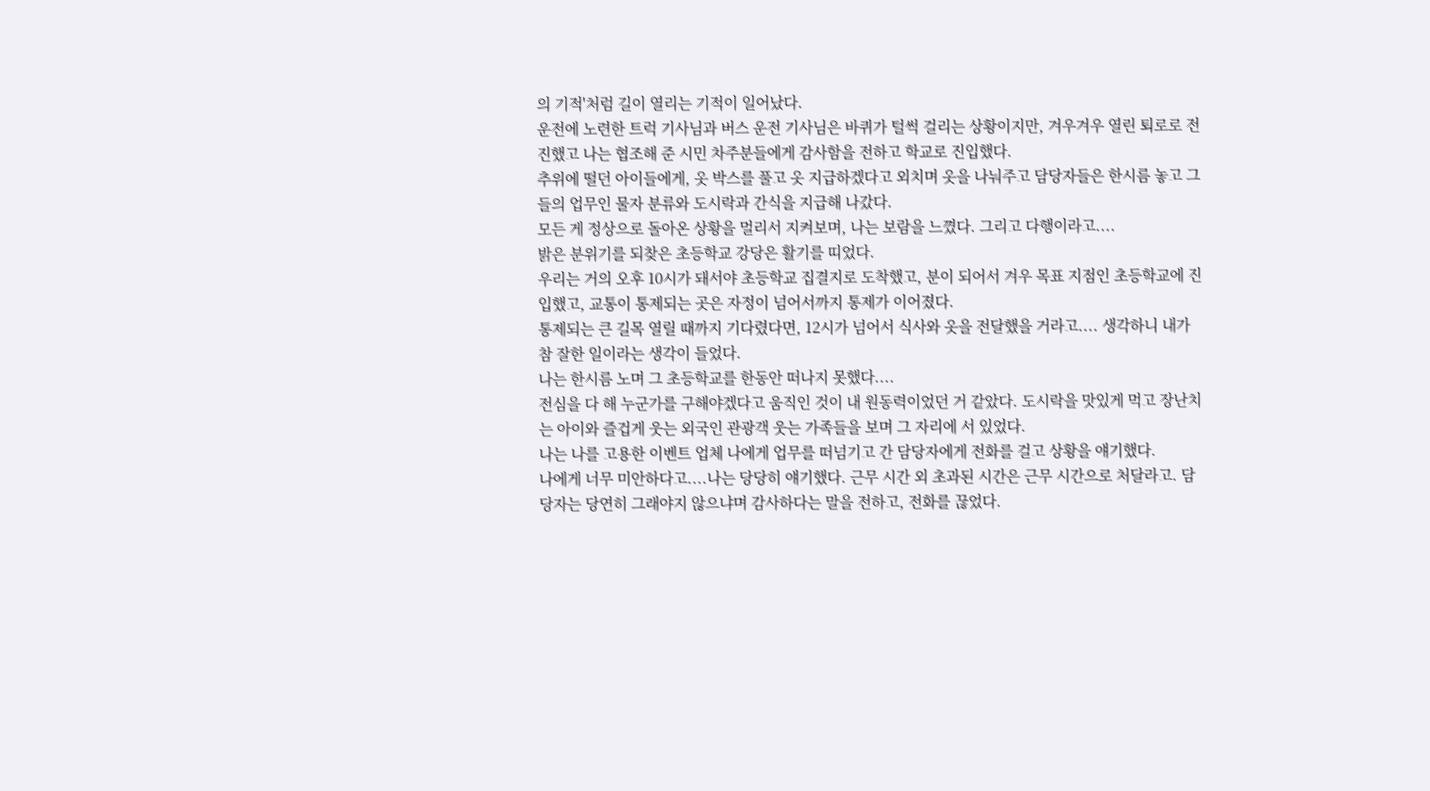의 기적'처럼 길이 열리는 기적이 일어났다.
운전에 노련한 트럭 기사님과 버스 운전 기사님은 바퀴가 털썩 걸리는 상황이지만, 겨우겨우 열린 퇴로로 전진했고 나는 협조해 준 시민 차주분들에게 감사함을 전하고 학교로 진입했다.
추위에 떨던 아이들에게, 옷 박스를 풀고 옷 지급하겠다고 외치며 옷을 나눠주고 담당자들은 한시름 놓고 그들의 업무인 물자 분류와 도시락과 간식을 지급해 나갔다.
모든 게 정상으로 돌아온 상황을 멀리서 지켜보며, 나는 보람을 느꼈다. 그리고 다행이라고....
밝은 분위기를 되찾은 초등학교 강당은 활기를 띠었다.
우리는 거의 오후 10시가 돼서야 초등학교 집결지로 도착했고, 분이 되어서 겨우 목표 지점인 초등학교에 진입했고, 교통이 통제되는 곳은 자정이 넘어서까지 통제가 이어졌다.
통제되는 큰 길목 열릴 때까지 기다렸다면, 12시가 넘어서 식사와 옷을 전달했을 거라고.... 생각하니 내가 참 잘한 일이라는 생각이 들었다.
나는 한시름 노며 그 초등학교를 한동안 떠나지 못했다....
전심을 다 해 누군가를 구해야겠다고 움직인 것이 내 원동력이었던 거 같았다. 도시락을 맛있게 먹고 장난치는 아이와 즐겁게 웃는 외국인 관광객 웃는 가족들을 보며 그 자리에 서 있었다.
나는 나를 고용한 이벤트 업체 나에게 업무를 떠넘기고 간 담당자에게 전화를 걸고 상황을 얘기했다.
나에게 너무 미안하다고....나는 당당히 얘기했다. 근무 시간 외 초과된 시간은 근무 시간으로 처달라고. 담당자는 당연히 그래야지 않으냐며 감사하다는 말을 전하고, 전화를 끊었다.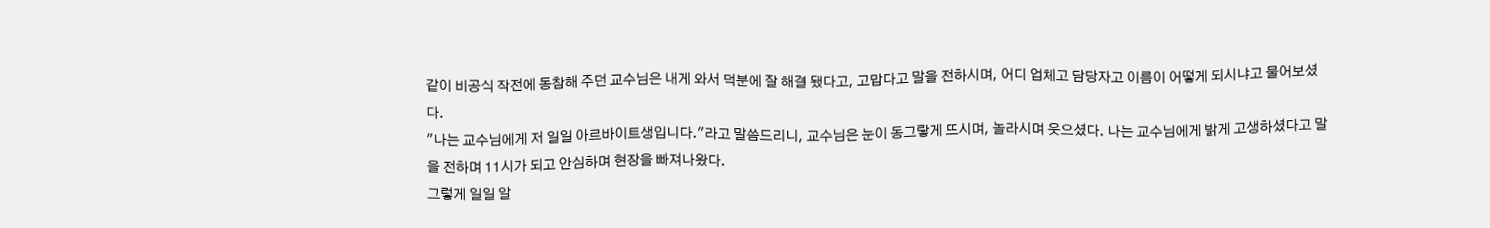같이 비공식 작전에 동참해 주던 교수님은 내게 와서 덕분에 잘 해결 됐다고, 고맙다고 말을 전하시며, 어디 업체고 담당자고 이름이 어떻게 되시냐고 물어보셨다.
"나는 교수님에게 저 일일 아르바이트생입니다."라고 말씀드리니, 교수님은 눈이 동그랗게 뜨시며, 놀라시며 웃으셨다. 나는 교수님에게 밝게 고생하셨다고 말을 전하며 11시가 되고 안심하며 현장을 빠져나왔다.
그렇게 일일 알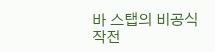바 스탭의 비공식작전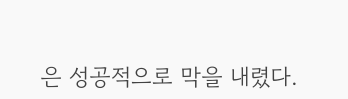은 성공적으로 막을 내렸다.